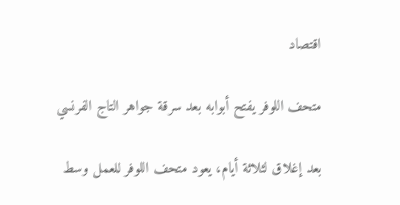اقتصاد

متحف اللوفر يفتح أبوابه بعد سرقة جواهر التاج الفرنسي

بعد إغلاق لثلاثة أيام، يعود متحف اللوفر للعمل وسط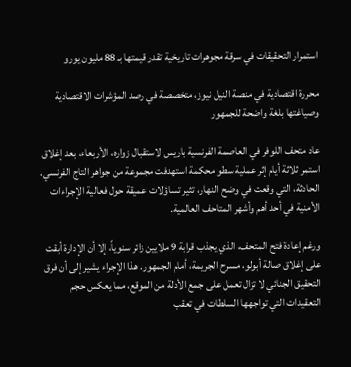استمرار التحقيقات في سرقة مجوهرات تاريخية تقدر قيمتها بـ 88 مليون يورو

محررة اقتصادية في منصة النيل نيوز، متخصصة في رصد المؤشرات الاقتصادية وصياغتها بلغة واضحة للجمهور

عاد متحف اللوفر في العاصمة الفرنسية باريس لاستقبال زواره، الأربعاء، بعد إغلاق استمر ثلاثة أيام إثر عملية سطو محكمة استهدفت مجموعة من جواهر التاج الفرنسي. الحادثة، التي وقعت في وضح النهار، تثير تساؤلات عميقة حول فعالية الإجراءات الأمنية في أحد أهم وأشهر المتاحف العالمية.

ورغم إعادة فتح المتحف، الذي يجذب قرابة 9 ملايين زائر سنوياً، إلا أن الإدارة أبقت على إغلاق صالة أبولو، مسرح الجريمة، أمام الجمهور. هذا الإجراء يشير إلى أن فرق التحقيق الجنائي لا تزال تعمل على جمع الأدلة من الموقع، مما يعكس حجم التعقيدات التي تواجهها السلطات في تعقب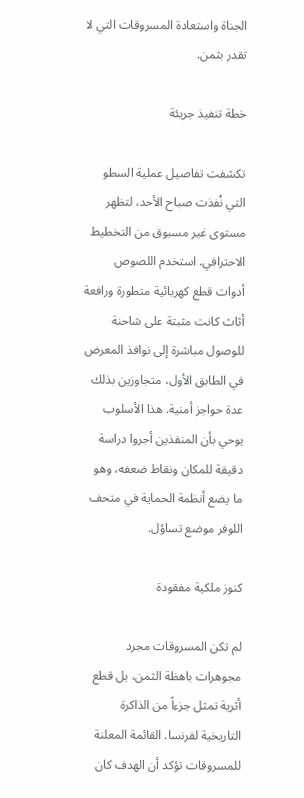الجناة واستعادة المسروقات التي لا تقدر بثمن.

خطة تنفيذ جريئة

تكشفت تفاصيل عملية السطو التي نُفذت صباح الأحد، لتظهر مستوى غير مسبوق من التخطيط الاحترافي. استخدم اللصوص أدوات قطع كهربائية متطورة ورافعة أثاث كانت مثبتة على شاحنة للوصول مباشرة إلى نوافذ المعرض في الطابق الأول، متجاوزين بذلك عدة حواجز أمنية. هذا الأسلوب يوحي بأن المنفذين أجروا دراسة دقيقة للمكان ونقاط ضعفه، وهو ما يضع أنظمة الحماية في متحف اللوفر موضع تساؤل.

كنوز ملكية مفقودة

لم تكن المسروقات مجرد مجوهرات باهظة الثمن، بل قطع أثرية تمثل جزءاً من الذاكرة التاريخية لفرنسا. القائمة المعلنة للمسروقات تؤكد أن الهدف كان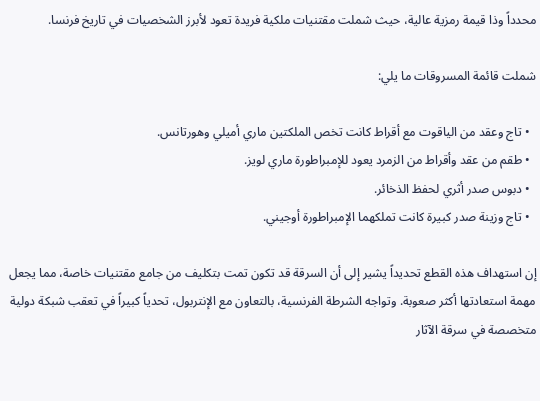محدداً وذا قيمة رمزية عالية، حيث شملت مقتنيات ملكية فريدة تعود لأبرز الشخصيات في تاريخ فرنسا.

شملت قائمة المسروقات ما يلي:

  • تاج وعقد من الياقوت مع أقراط كانت تخص الملكتين ماري أميلي وهورتانس.
  • طقم من عقد وأقراط من الزمرد يعود للإمبراطورة ماري لويز.
  • دبوس صدر أثري لحفظ الذخائر.
  • تاج وزينة صدر كبيرة كانت تملكهما الإمبراطورة أوجيني.

إن استهداف هذه القطع تحديداً يشير إلى أن السرقة قد تكون تمت بتكليف من جامع مقتنيات خاصة، مما يجعل مهمة استعادتها أكثر صعوبة. وتواجه الشرطة الفرنسية، بالتعاون مع الإنتربول، تحدياً كبيراً في تعقب شبكة دولية متخصصة في سرقة الآثار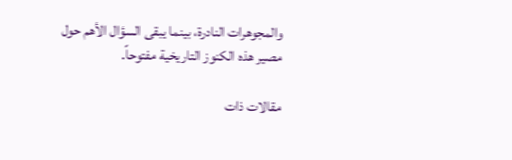والمجوهرات النادرة، بينما يبقى السؤال الأهم حول مصير هذه الكنوز التاريخية مفتوحاً.

مقالات ذات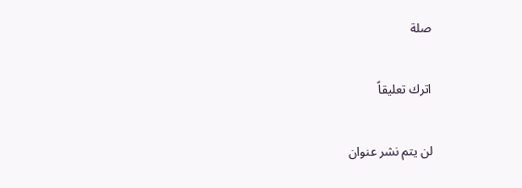صلة

اترك تعليقاً

لن يتم نشر عنوان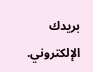بريدك الإلكتروني.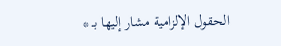الحقول الإلزامية مشار إليها بـ *